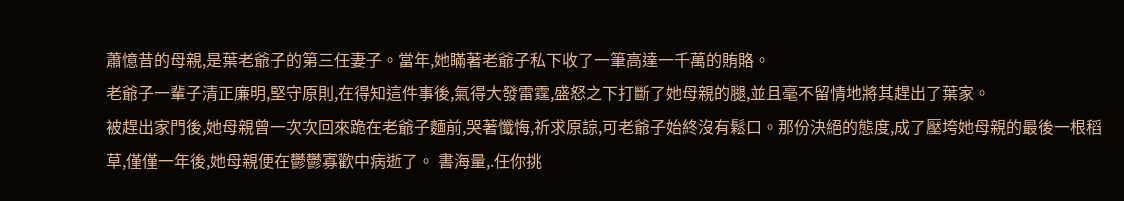蕭憶昔的母親,是葉老爺子的第三任妻子。當年,她瞞著老爺子私下收了一筆高達一千萬的賄賂。
老爺子一輩子清正廉明,堅守原則,在得知這件事後,氣得大發雷霆,盛怒之下打斷了她母親的腿,並且毫不留情地將其趕出了葉家。
被趕出家門後,她母親曾一次次回來跪在老爺子麵前,哭著懺悔,祈求原諒,可老爺子始終沒有鬆口。那份決絕的態度,成了壓垮她母親的最後一根稻草,僅僅一年後,她母親便在鬱鬱寡歡中病逝了。 書海量,.任你挑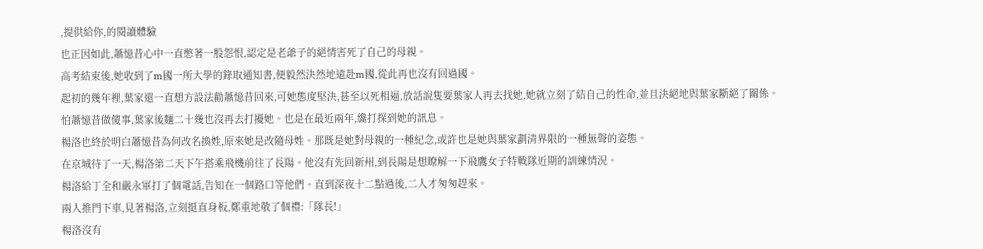,提供給你,的閱讀體驗
也正因如此,蕭憶昔心中一直憋著一股怨恨,認定是老爺子的絕情害死了自己的母親。
高考結束後,她收到了m國一所大學的錄取通知書,便毅然決然地遠赴m國,從此再也沒有回過國。
起初的幾年裡,葉家還一直想方設法勸蕭憶昔回來,可她態度堅決,甚至以死相逼,放話說隻要葉家人再去找她,她就立刻了結自己的性命,並且決絕地與葉家斷絕了關係。
怕蕭憶昔做傻事,葉家後麵二十幾也沒再去打擾她。也是在最近兩年,纔打探到她的訊息。
楊洛也終於明白蕭憶昔為何改名換姓,原來她是改隨母姓。那既是她對母親的一種紀念,或許也是她與葉家劃清界限的一種無聲的姿態。
在京城待了一天,楊洛第二天下午搭乘飛機前往了長陽。他沒有先回新州,到長陽是想瞭解一下飛鷹女子特戰隊近期的訓練情況。
楊洛給丁全和嚴永軍打了個電話,告知在一個路口等他們。直到深夜十二點過後,二人才匆匆趕來。
兩人推門下車,見著楊洛,立刻挺直身板,鄭重地敬了個禮:「隊長!」
楊洛沒有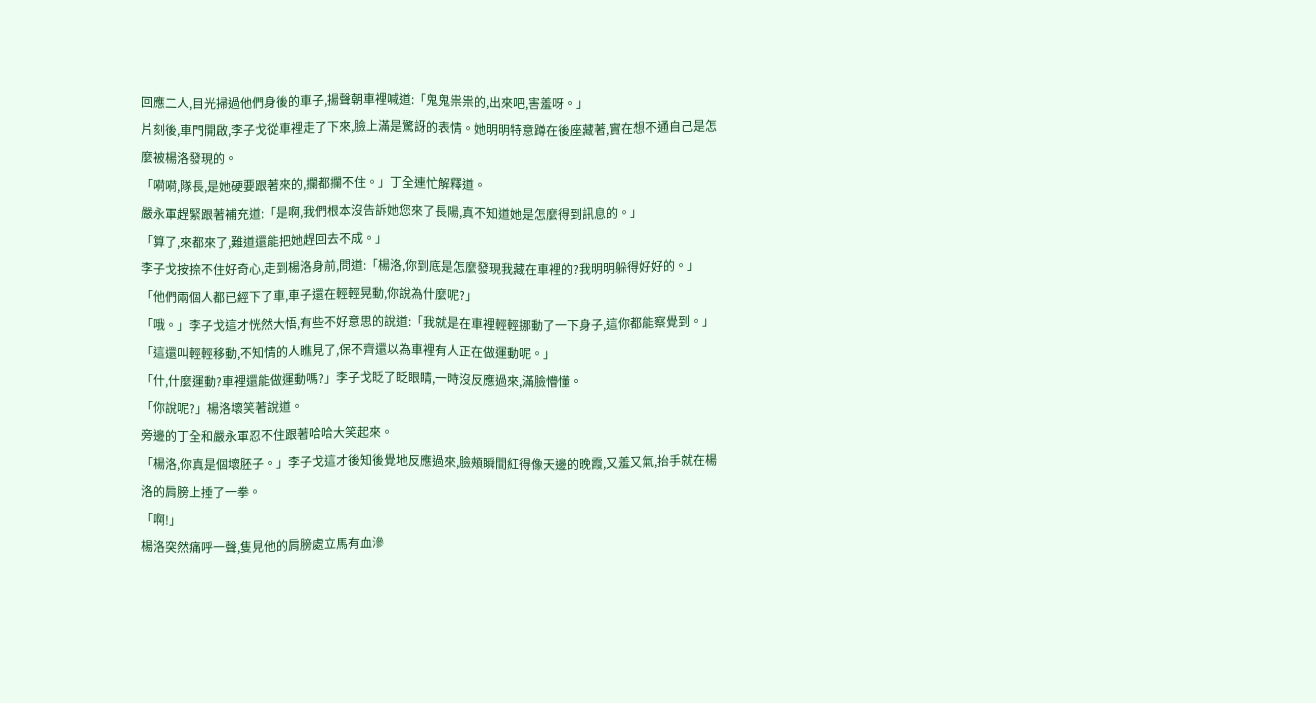回應二人,目光掃過他們身後的車子,揚聲朝車裡喊道:「鬼鬼祟祟的,出來吧,害羞呀。」
片刻後,車門開啟,李子戈從車裡走了下來,臉上滿是驚訝的表情。她明明特意蹲在後座藏著,實在想不通自己是怎麼被楊洛發現的。
「嗬嗬,隊長,是她硬要跟著來的,攔都攔不住。」丁全連忙解釋道。
嚴永軍趕緊跟著補充道:「是啊,我們根本沒告訴她您來了長陽,真不知道她是怎麼得到訊息的。」
「算了,來都來了,難道還能把她趕回去不成。」
李子戈按捺不住好奇心,走到楊洛身前,問道:「楊洛,你到底是怎麼發現我藏在車裡的?我明明躲得好好的。」
「他們兩個人都已經下了車,車子還在輕輕晃動,你說為什麼呢?」
「哦。」李子戈這才恍然大悟,有些不好意思的說道:「我就是在車裡輕輕挪動了一下身子,這你都能察覺到。」
「這還叫輕輕移動,不知情的人瞧見了,保不齊還以為車裡有人正在做運動呢。」
「什,什麼運動?車裡還能做運動嗎?」李子戈眨了眨眼睛,一時沒反應過來,滿臉懵懂。
「你說呢?」楊洛壞笑著說道。
旁邊的丁全和嚴永軍忍不住跟著哈哈大笑起來。
「楊洛,你真是個壞胚子。」李子戈這才後知後覺地反應過來,臉頰瞬間紅得像天邊的晚霞,又羞又氣,抬手就在楊洛的肩膀上捶了一拳。
「啊!」
楊洛突然痛呼一聲,隻見他的肩膀處立馬有血滲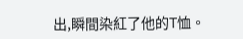出,瞬間染紅了他的T恤。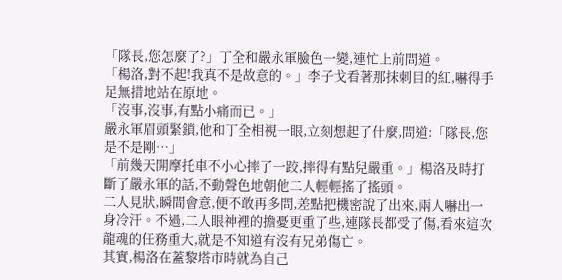「隊長,您怎麼了?」丁全和嚴永軍臉色一變,連忙上前問道。
「楊洛,對不起!我真不是故意的。」李子戈看著那抹刺目的紅,嚇得手足無措地站在原地。
「沒事,沒事,有點小痛而已。」
嚴永軍眉頭緊鎖,他和丁全相視一眼,立刻想起了什麼,問道:「隊長,您是不是剛…」
「前幾天開摩托車不小心摔了一跤,摔得有點兒嚴重。」楊洛及時打斷了嚴永軍的話,不動聲色地朝他二人輕輕搖了搖頭。
二人見狀,瞬間會意,便不敢再多問,差點把機密說了出來,兩人嚇出一身冷汗。不過,二人眼神裡的擔憂更重了些,連隊長都受了傷,看來這次龍魂的任務重大,就是不知道有沒有兄弟傷亡。
其實,楊洛在蓋黎塔市時就為自己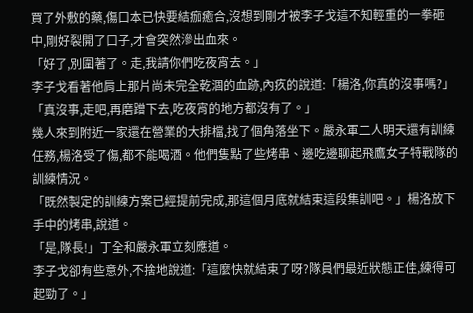買了外敷的藥,傷口本已快要結痂癒合,沒想到剛才被李子戈這不知輕重的一拳砸中,剛好裂開了口子,才會突然滲出血來。
「好了,別圍著了。走,我請你們吃夜宵去。」
李子戈看著他肩上那片尚未完全乾涸的血跡,內疚的說道:「楊洛,你真的沒事嗎?」
「真沒事,走吧,再磨蹭下去,吃夜宵的地方都沒有了。」
幾人來到附近一家還在營業的大排檔,找了個角落坐下。嚴永軍二人明天還有訓練任務,楊洛受了傷,都不能喝酒。他們隻點了些烤串、邊吃邊聊起飛鷹女子特戰隊的訓練情況。
「既然製定的訓練方案已經提前完成,那這個月底就結束這段集訓吧。」楊洛放下手中的烤串,說道。
「是,隊長!」丁全和嚴永軍立刻應道。
李子戈卻有些意外,不捨地說道:「這麼快就結束了呀?隊員們最近狀態正佳,練得可起勁了。」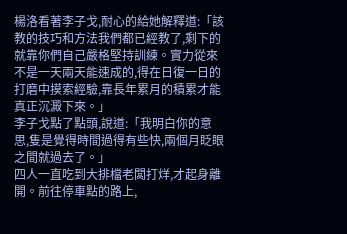楊洛看著李子戈,耐心的給她解釋道:「該教的技巧和方法我們都已經教了,剩下的就靠你們自己嚴格堅持訓練。實力從來不是一天兩天能速成的,得在日復一日的打磨中摸索經驗,靠長年累月的積累才能真正沉澱下來。」
李子戈點了點頭,說道:「我明白你的意思,隻是覺得時間過得有些快,兩個月眨眼之間就過去了。」
四人一直吃到大排檔老闆打烊,才起身離開。前往停車點的路上,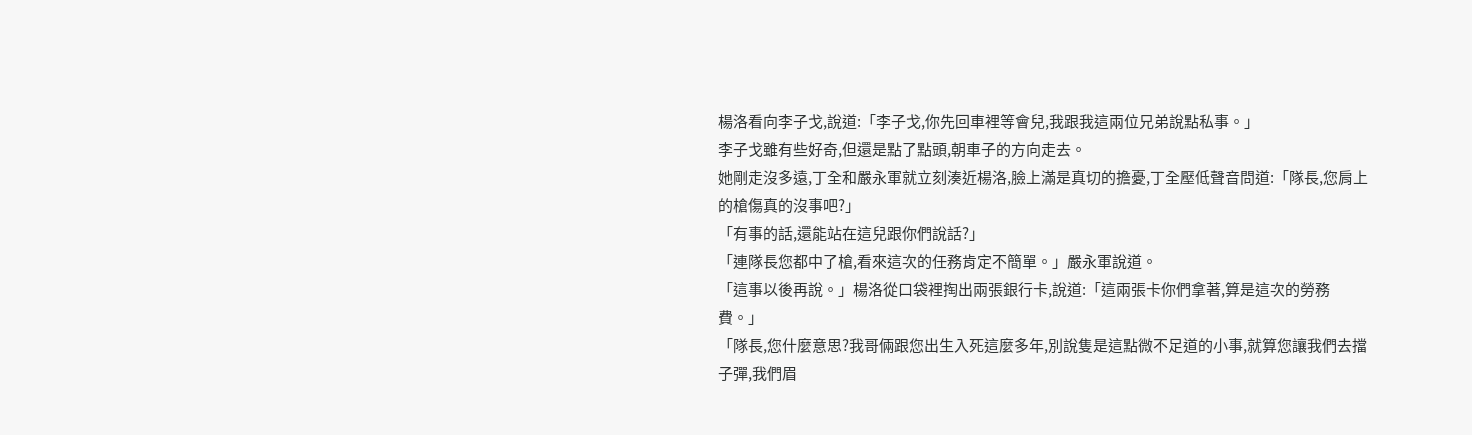楊洛看向李子戈,說道:「李子戈,你先回車裡等會兒,我跟我這兩位兄弟說點私事。」
李子戈雖有些好奇,但還是點了點頭,朝車子的方向走去。
她剛走沒多遠,丁全和嚴永軍就立刻湊近楊洛,臉上滿是真切的擔憂,丁全壓低聲音問道:「隊長,您肩上的槍傷真的沒事吧?」
「有事的話,還能站在這兒跟你們說話?」
「連隊長您都中了槍,看來這次的任務肯定不簡單。」嚴永軍說道。
「這事以後再說。」楊洛從口袋裡掏出兩張銀行卡,說道:「這兩張卡你們拿著,算是這次的勞務費。」
「隊長,您什麼意思?我哥倆跟您出生入死這麼多年,別說隻是這點微不足道的小事,就算您讓我們去擋子彈,我們眉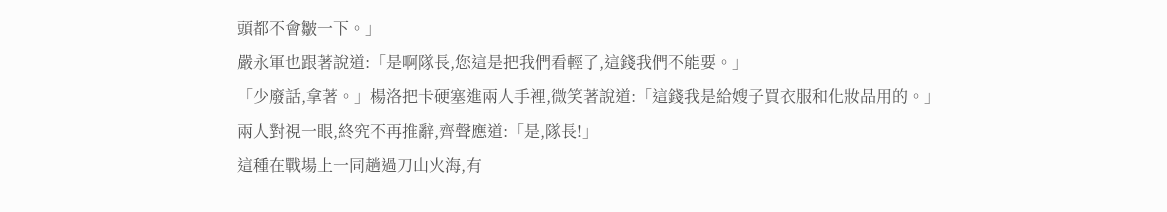頭都不會皺一下。」
嚴永軍也跟著說道:「是啊隊長,您這是把我們看輕了,這錢我們不能要。」
「少廢話,拿著。」楊洛把卡硬塞進兩人手裡,微笑著說道:「這錢我是給嫂子買衣服和化妝品用的。」
兩人對視一眼,終究不再推辭,齊聲應道:「是,隊長!」
這種在戰場上一同趟過刀山火海,有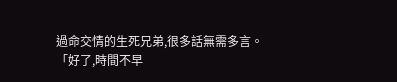過命交情的生死兄弟,很多話無需多言。
「好了,時間不早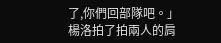了,你們回部隊吧。」
楊洛拍了拍兩人的肩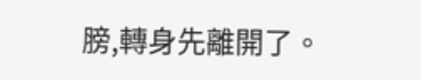膀,轉身先離開了。